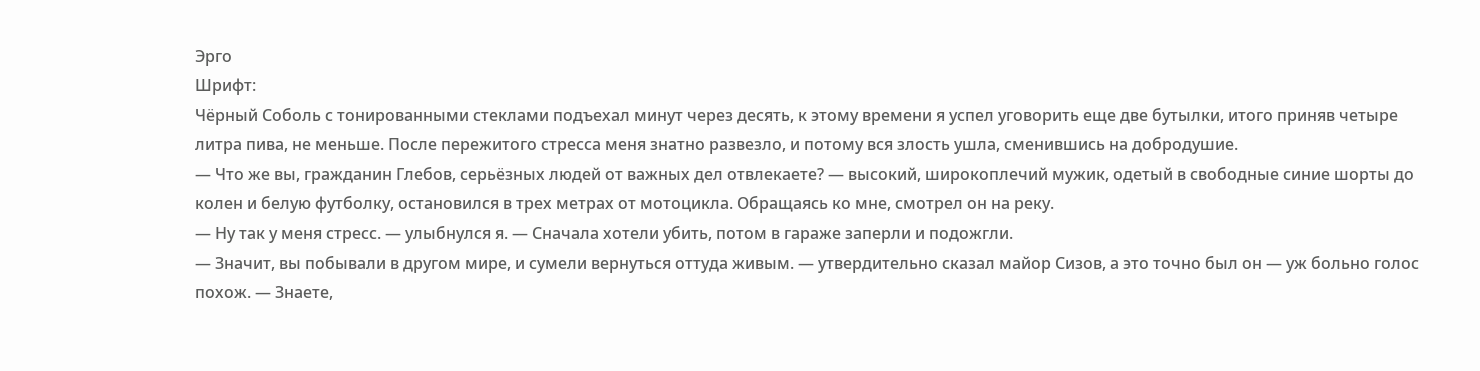Эрго
Шрифт:
Чёрный Соболь с тонированными стеклами подъехал минут через десять, к этому времени я успел уговорить еще две бутылки, итого приняв четыре литра пива, не меньше. После пережитого стресса меня знатно развезло, и потому вся злость ушла, сменившись на добродушие.
— Что же вы, гражданин Глебов, серьёзных людей от важных дел отвлекаете? — высокий, широкоплечий мужик, одетый в свободные синие шорты до колен и белую футболку, остановился в трех метрах от мотоцикла. Обращаясь ко мне, смотрел он на реку.
— Ну так у меня стресс. — улыбнулся я. — Сначала хотели убить, потом в гараже заперли и подожгли.
— Значит, вы побывали в другом мире, и сумели вернуться оттуда живым. — утвердительно сказал майор Сизов, а это точно был он — уж больно голос похож. — Знаете,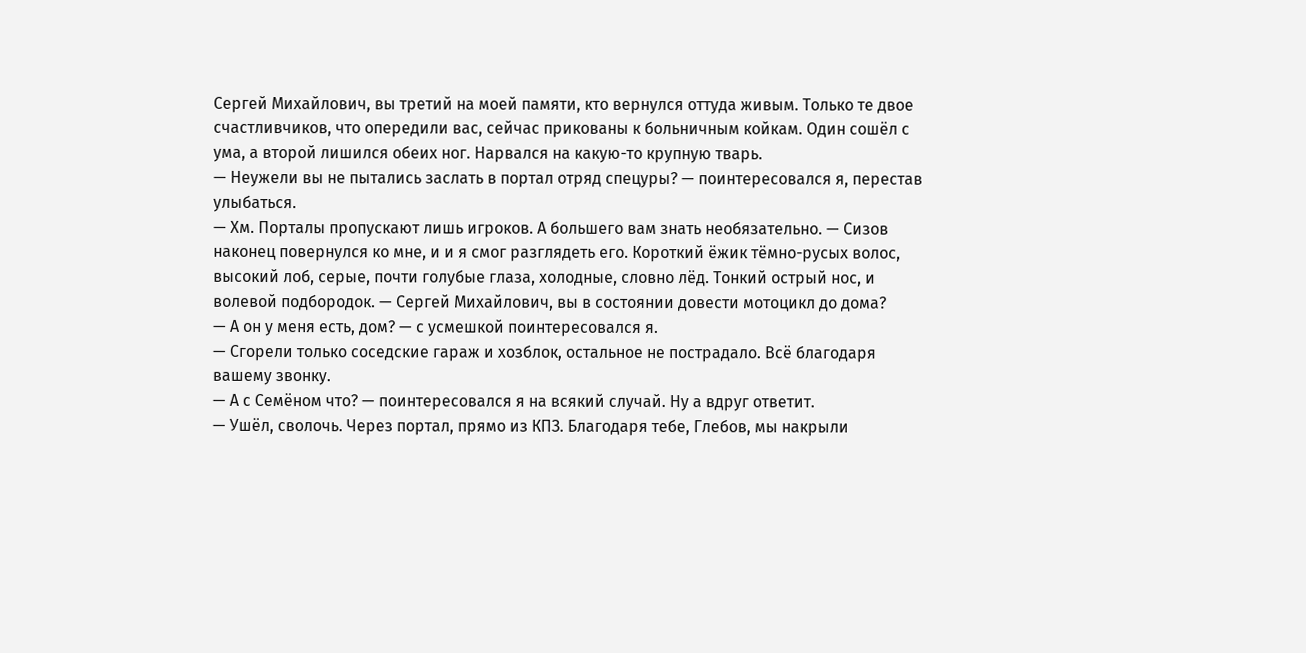Сергей Михайлович, вы третий на моей памяти, кто вернулся оттуда живым. Только те двое счастливчиков, что опередили вас, сейчас прикованы к больничным койкам. Один сошёл с ума, а второй лишился обеих ног. Нарвался на какую-то крупную тварь.
— Неужели вы не пытались заслать в портал отряд спецуры? — поинтересовался я, перестав улыбаться.
— Хм. Порталы пропускают лишь игроков. А большего вам знать необязательно. — Сизов наконец повернулся ко мне, и и я смог разглядеть его. Короткий ёжик тёмно-русых волос, высокий лоб, серые, почти голубые глаза, холодные, словно лёд. Тонкий острый нос, и волевой подбородок. — Сергей Михайлович, вы в состоянии довести мотоцикл до дома?
— А он у меня есть, дом? — с усмешкой поинтересовался я.
— Сгорели только соседские гараж и хозблок, остальное не пострадало. Всё благодаря вашему звонку.
— А с Семёном что? — поинтересовался я на всякий случай. Ну а вдруг ответит.
— Ушёл, сволочь. Через портал, прямо из КПЗ. Благодаря тебе, Глебов, мы накрыли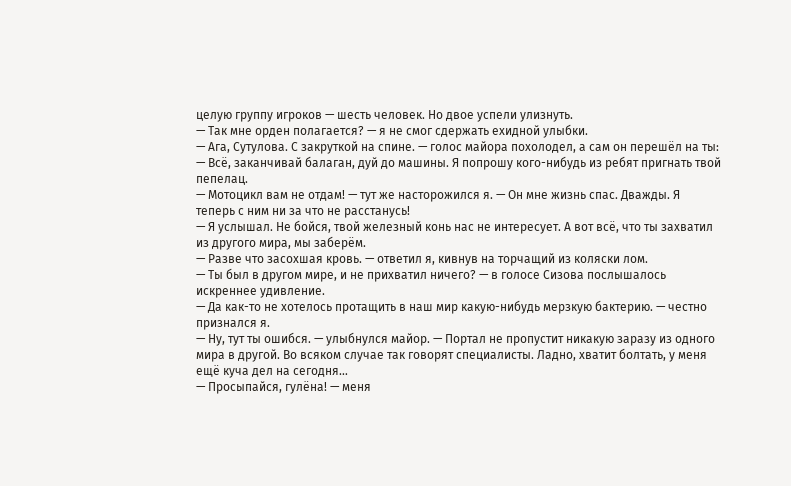целую группу игроков — шесть человек. Но двое успели улизнуть.
— Так мне орден полагается? — я не смог сдержать ехидной улыбки.
— Ага, Сутулова. С закруткой на спине. — голос майора похолодел, а сам он перешёл на ты: — Всё, заканчивай балаган, дуй до машины. Я попрошу кого-нибудь из ребят пригнать твой пепелац.
— Мотоцикл вам не отдам! — тут же насторожился я. — Он мне жизнь спас. Дважды. Я теперь с ним ни за что не расстанусь!
— Я услышал. Не бойся, твой железный конь нас не интересует. А вот всё, что ты захватил из другого мира, мы заберём.
— Разве что засохшая кровь. — ответил я, кивнув на торчащий из коляски лом.
— Ты был в другом мире, и не прихватил ничего? — в голосе Сизова послышалось искреннее удивление.
— Да как-то не хотелось протащить в наш мир какую-нибудь мерзкую бактерию. — честно признался я.
— Ну, тут ты ошибся. — улыбнулся майор. — Портал не пропустит никакую заразу из одного мира в другой. Во всяком случае так говорят специалисты. Ладно, хватит болтать, у меня ещё куча дел на сегодня…
— Просыпайся, гулёна! — меня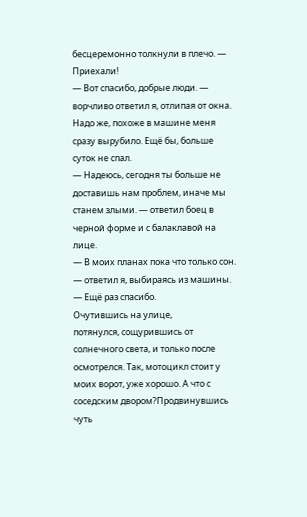бесцеремонно толкнули в плечо. — Приехали!
— Вот спасибо, добрые люди. — ворчливо ответил я, отлипая от окна. Надо же, похоже в машине меня сразу вырубило. Ещё бы, больше суток не спал.
— Надеюсь, сегодня ты больше не доставишь нам проблем, иначе мы станем злыми. — ответил боец в черной форме и с балаклавой на лице.
— В моих планах пока что только сон. — ответил я, выбираясь из машины. — Ещё раз спасибо.
Очутившись на улице,
потянулся, сощурившись от солнечного света, и только после осмотрелся. Так, мотоцикл стоит у моих ворот, уже хорошо. А что с соседским двором?Продвинувшись чуть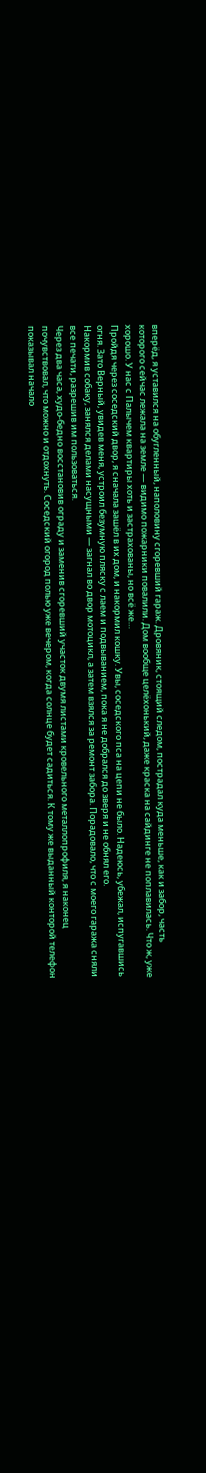вперёд, я уставился на обугленный, наполовину сгоревший гараж. Дровяник, стоящий следом, пострадал куда меньше, как и забор, часть которого сейчас лежала на земле — видимо пожарники повалили. Дом вообще целёхонький, даже краска на сайдинге не поплавилась. Что ж, уже хорошо. У нас с Палычем квартиры хоть и застрахованы, но всё же…
Пройдя через соседский двор, я сначала зашёл в их дом, и накормил кошку. Увы, соседского пса на цепи не было. Надеюсь, убежал, испугавшись огня. Зато Верный, увидев меня, устроил безумную пляску с лаем и подвыванием, пока я не добрался до зверя и не обнял его.
Накормив собаку, занялся делами насущными — загнал во двор мотоцикл, а затем взялся за ремонт забора. Порадовало, что с моего гаража сняли все печати, разрешив им пользоваться.
Через два часа, худо-бедно восстановив ограду и заменив сгоревший участок двумя листами кровельного металлопрофиля, я наконец почувствовал, что можно и отдохнуть. Соседский огород полью уже вечером, когда солнце будет садиться. К тому же выданный конторой телефон показывал начало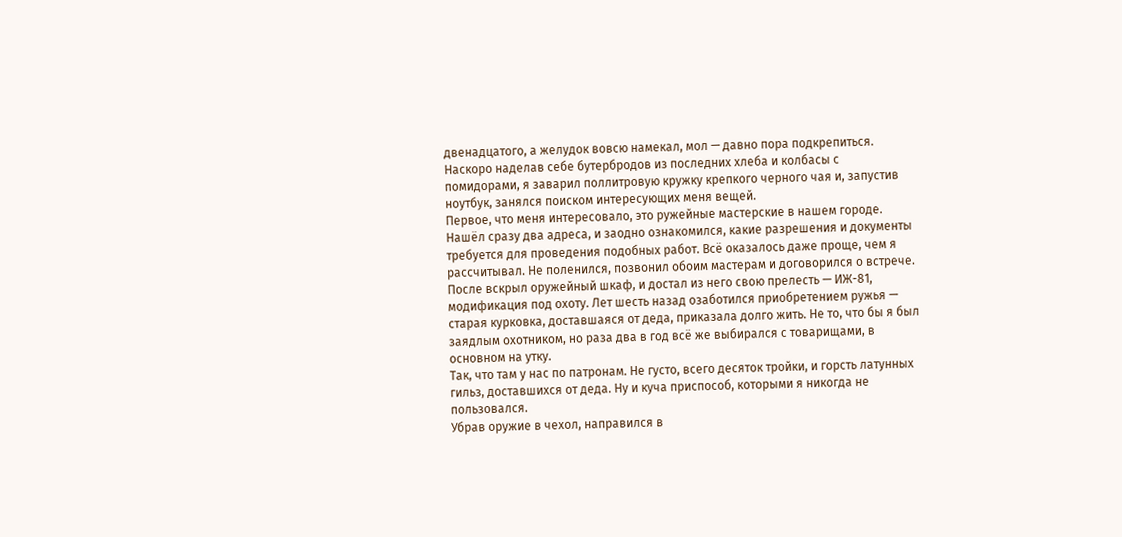двенадцатого, а желудок вовсю намекал, мол — давно пора подкрепиться.
Наскоро наделав себе бутербродов из последних хлеба и колбасы с помидорами, я заварил поллитровую кружку крепкого черного чая и, запустив ноутбук, занялся поиском интересующих меня вещей.
Первое, что меня интересовало, это ружейные мастерские в нашем городе. Нашёл сразу два адреса, и заодно ознакомился, какие разрешения и документы требуется для проведения подобных работ. Всё оказалось даже проще, чем я рассчитывал. Не поленился, позвонил обоим мастерам и договорился о встрече.
После вскрыл оружейный шкаф, и достал из него свою прелесть — ИЖ-81, модификация под охоту. Лет шесть назад озаботился приобретением ружья — старая курковка, доставшаяся от деда, приказала долго жить. Не то, что бы я был заядлым охотником, но раза два в год всё же выбирался с товарищами, в основном на утку.
Так, что там у нас по патронам. Не густо, всего десяток тройки, и горсть латунных гильз, доставшихся от деда. Ну и куча приспособ, которыми я никогда не пользовался.
Убрав оружие в чехол, направился в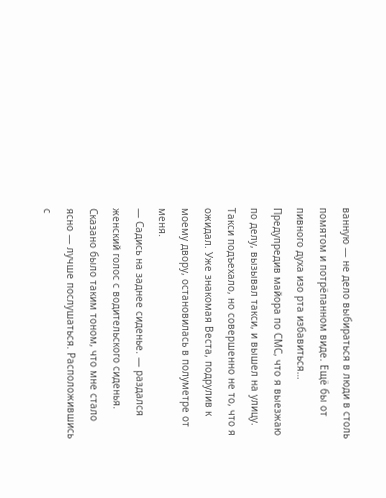ванную — не дело выбираться в люди в столь помятом и потрёпанном виде. Ещё бы от пивного духа изо рта избавиться…
Предупредив майора по СМС, что я выезжаю по делу, вызывал такси, и вышел на улицу. Такси подъехало, но совершенно не то, что я ожидал. Уже знакомая Веста, подрулив к моему двору, остановилась в полуметре от меня.
— Садись на заднее сиденье. — раздался женский голос с водительского сиденья. Сказано было таким тоном, что мне стало ясно — лучше послушаться. Расположившись с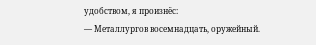удобством, я произнёс:
— Металлургов восемнадцать, оружейный.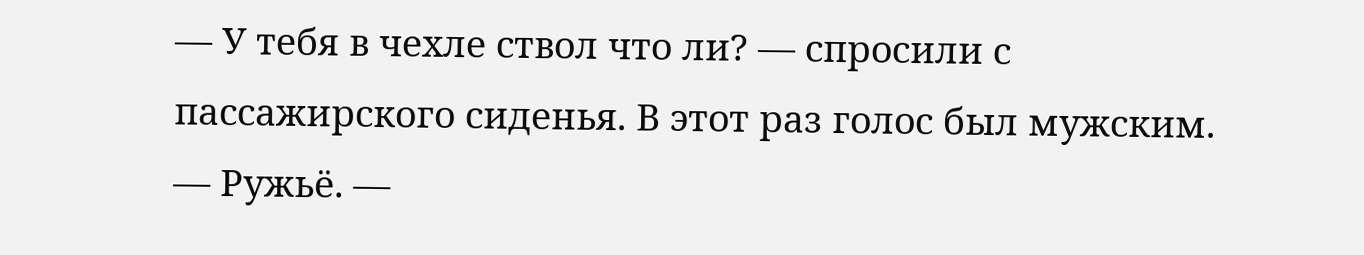— У тебя в чехле ствол что ли? — спросили с пассажирского сиденья. В этот раз голос был мужским.
— Ружьё. —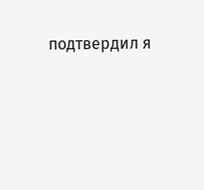подтвердил я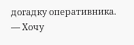догадку оперативника. — Хочу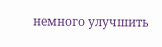немного улучшить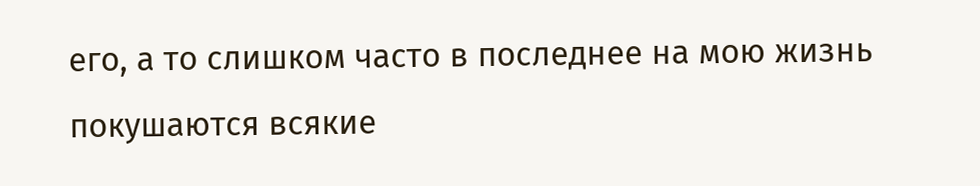его, а то слишком часто в последнее на мою жизнь покушаются всякие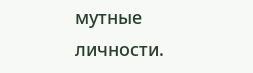мутные личности.